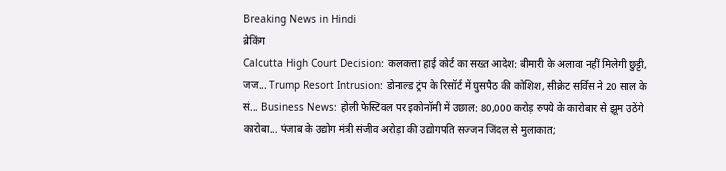Breaking News in Hindi
ब्रेकिंग
Calcutta High Court Decision: कलकत्ता हाई कोर्ट का सख्त आदेश: बीमारी के अलावा नहीं मिलेगी छुट्टी, जज... Trump Resort Intrusion: डोनाल्ड ट्रंप के रिसॉर्ट में घुसपैठ की कोशिश, सीक्रेट सर्विस ने 20 साल के सं... Business News: होली फेस्टिवल पर इकोनॉमी में उछाल: 80,000 करोड़ रुपये के कारोबार से झूम उठेंगे कारोबा... पंजाब के उद्योग मंत्री संजीव अरोड़ा की उद्योगपति सज्जन जिंदल से मुलाकात;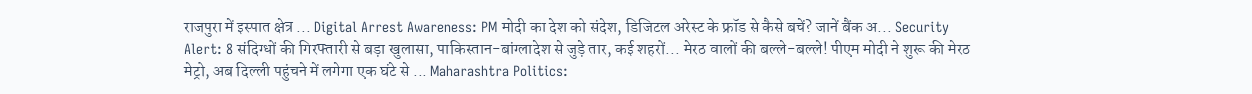राजपुरा में इस्पात क्षेत्र ... Digital Arrest Awareness: PM मोदी का देश को संदेश, डिजिटल अरेस्ट के फ्रॉड से कैसे बचें? जानें बैंक अ... Security Alert: 8 संदिग्धों की गिरफ्तारी से बड़ा खुलासा, पाकिस्तान-बांग्लादेश से जुड़े तार, कई शहरों... मेरठ वालों की बल्ले-बल्ले! पीएम मोदी ने शुरू की मेरठ मेट्रो, अब दिल्ली पहुंचने में लगेगा एक घंटे से ... Maharashtra Politics: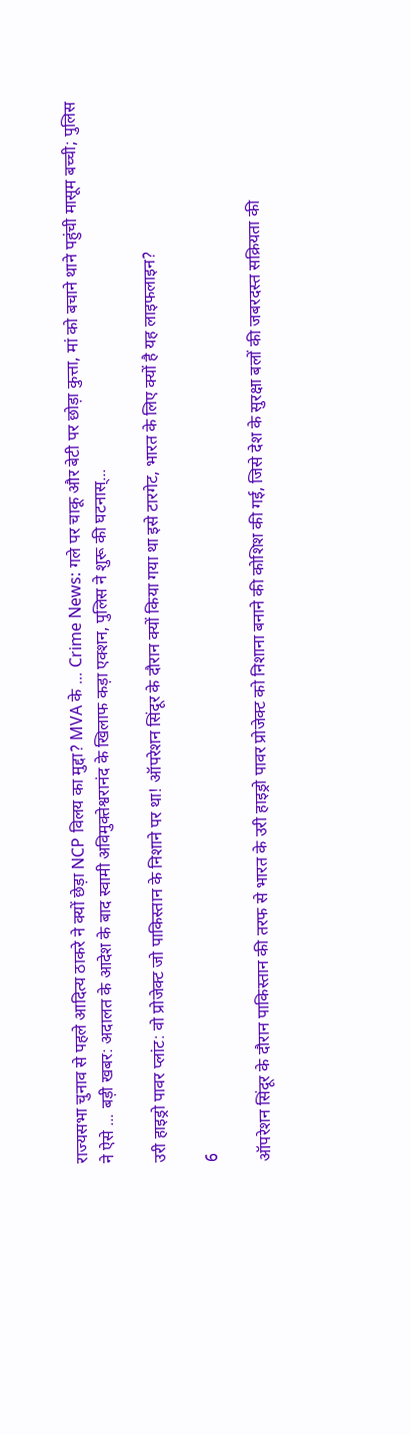राज्यसभा चुनाव से पहले आदित्य ठाकरे ने क्यों छेड़ा NCP विलय का मुद्दा? MVA के ... Crime News: गले पर चाकू और बेटी पर छोड़ा कुत्ता, मां को बचाने थाने पहुंची मासूम बच्ची; पुलिस ने ऐसे ... बड़ी खबर: अदालत के आदेश के बाद स्वामी अविमुक्तेश्वरानंद के खिलाफ कड़ा एक्शन, पुलिस ने शुरू की घटनास्...

उरी हाइड्रो पावर प्लांट: वो प्रोजेक्ट जो पाकिस्तान के निशाने पर था! ऑपरेशन सिंदूर के दौरान क्यों किया गया था इसे टारगेट, भारत के लिए क्यों है यह लाइफलाइन?

6

ऑपरेशन सिंदूर के दौरान पाकिस्तान की तरफ से भारत के उरी हाइड्रो पावर प्रोजेक्ट को निशाना बनाने की कोशिश की गई, जिसे देश के सुरक्षा बलों की जबरदस्त सक्रियता की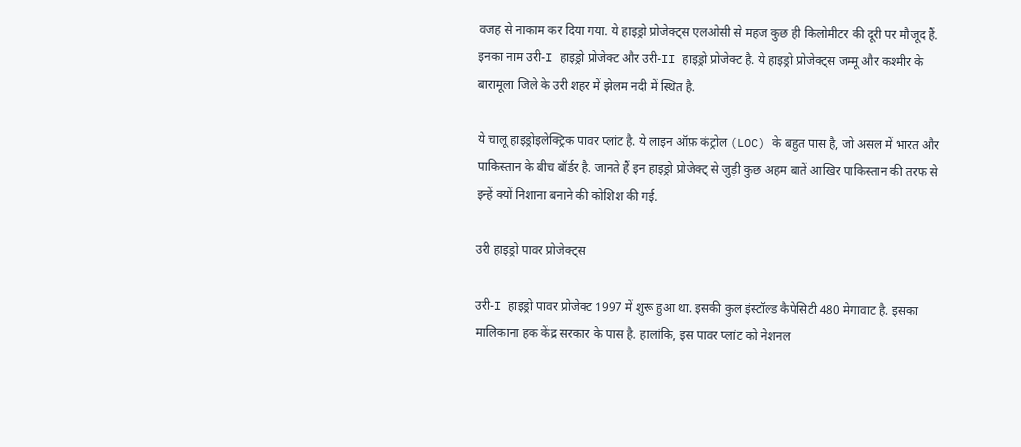वजह से नाकाम कर दिया गया. ये हाइड्रो प्रोजेक्ट्स एलओसी से महज कुछ ही किलोमीटर की दूरी पर मौजूद हैं. इनका नाम उरी-I हाइड्रो प्रोजेक्ट और उरी-II हाइड्रो प्रोजेक्ट है. ये हाइड्रो प्रोजेक्ट्स जम्मू और कश्मीर के बारामूला जिले के उरी शहर में झेलम नदी में स्थित है.

ये चालू हाइड्रोइलेक्ट्रिक पावर प्लांट है. ये लाइन ऑफ़ कंट्रोल (LOC) के बहुत पास है, जो असल में भारत और पाकिस्तान के बीच बॉर्डर है. जानते हैं इन हाइड्रो प्रोजेक्ट् से जुड़ी कुछ अहम बातें आखिर पाकिस्तान की तरफ से इन्हें क्यों निशाना बनाने की कोशिश की गई.

उरी हाइड्रो पावर प्रोजेक्ट्स

उरी-I हाइड्रो पावर प्रोजेक्ट 1997 में शुरू हुआ था. इसकी कुल इंस्टॉल्ड कैपेसिटी 480 मेगावाट है. इसका मालिकाना हक केंद्र सरकार के पास है. हालांकि, इस पावर प्लांट को नेशनल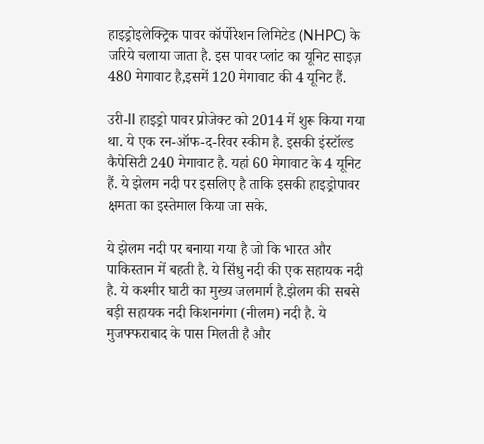हाइड्रोइलेक्ट्रिक पावर कॉर्पोरेशन लिमिटेड (NHPC) के जरिये चलाया जाता है. इस पावर प्लांट का यूनिट साइज़ 480 मेगावाट है,इसमें 120 मेगावाट की 4 यूनिट हैं.

उरी-II हाइड्रो पावर प्रोजेक्ट को 2014 में शुरू किया गया था. ये एक रन-ऑफ-द-रिवर स्कीम है. इसकी इंस्टॉल्ड कैपेसिटी 240 मेगावाट है. यहां 60 मेगावाट के 4 यूनिट हैं. ये झेलम नदी पर इसलिए है ताकि इसकी हाइड्रोपावर क्षमता का इस्तेमाल किया जा सके.

ये झेलम नदी पर बनाया गया है जो कि भारत और पाकिस्तान में बहती है. ये सिंधु नदी की एक सहायक नदी है. ये कश्मीर घाटी का मुख्य जलमार्ग है.झेलम की सबसे बड़ी सहायक नदी किशनगंगा (नीलम) नदी है. ये मुजफ्फराबाद के पास मिलती है और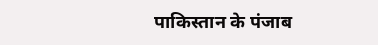पाकिस्तान के पंजाब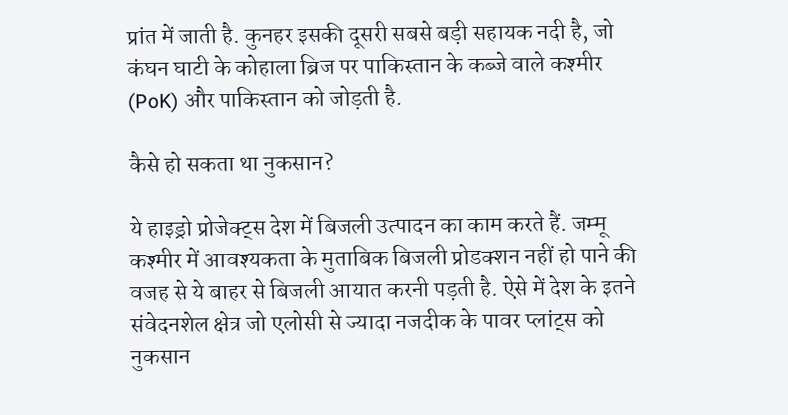प्रांत में जाती है. कुनहर इसकी दूसरी सबसे बड़ी सहायक नदी है, जो कंघन घाटी के कोहाला ब्रिज पर पाकिस्तान के कब्जे वाले कश्मीर (PoK) और पाकिस्तान को जोड़ती है.

कैसे हो सकता था नुकसान?

ये हाइड्रो प्रोजेक्ट्स देश में बिजली उत्पादन का काम करते हैं. जम्मू कश्मीर में आवश्यकता के मुताबिक बिजली प्रोडक्शन नहीं हो पाने की वजह से ये बाहर से बिजली आयात करनी पड़ती है. ऐसे में देश के इतने संवेदनशेल क्षेत्र जो एलोसी से ज्यादा नजदीक के पावर प्लांट्स को नुकसान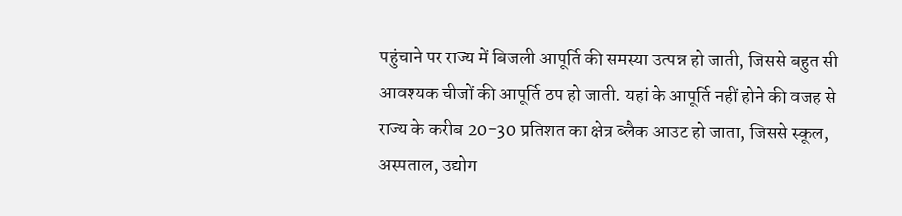पहुंचाने पर राज्य में बिजली आपूर्ति की समस्या उत्पन्न हो जाती, जिससे बहुत सी आवश्यक चीजों की आपूर्ति ठप हो जाती. यहां के आपूर्ति नहीं होने की वजह से राज्य के करीब 20-30 प्रतिशत का क्षेत्र ब्लैक आउट हो जाता, जिससे स्कूल, अस्पताल, उद्योग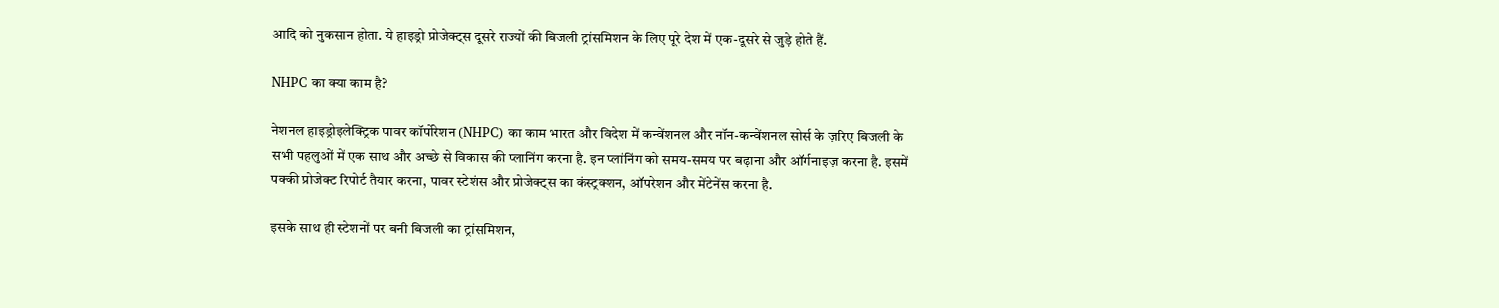आदि को नुकसान होता. ये हाइड्रो प्रोजेक्ट्स दूसरे राज्यों की बिजली ट्रांसमिशन के लिए पूरे देश में एक-दूसरे से जुड़े होते हैं.

NHPC का क्या काम है?

नेशनल हाइड्रोइलेक्ट्रिक पावर कॉर्पोरेशन (NHPC) का काम भारत और विदेश में कन्वेंशनल और नॉन-कन्वेंशनल सोर्स के ज़रिए बिजली के सभी पहलुओं में एक साथ और अच्छे से विकास की प्लानिंग करना है. इन प्लांनिंग को समय-समय पर बढ़ाना और ऑर्गनाइज़ करना है. इसमें पक्की प्रोजेक्ट रिपोर्ट तैयार करना, पावर स्टेशंस और प्रोजेक्ट्स का कंस्ट्रक्शन, ऑपरेशन और मेंटेनेंस करना है.

इसके साथ ही स्टेशनों पर बनी बिजली का ट्रांसमिशन,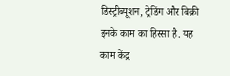डिस्ट्रीब्यूशन, ट्रेडिंग और बिक्री इनके काम का हिस्सा है. यह काम केंद्र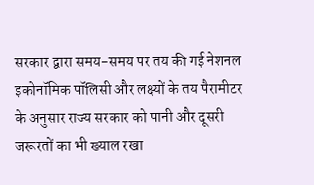सरकार द्वारा समय-समय पर तय की गई नेशनल इकोनॉमिक पॉलिसी और लक्ष्यों के तय पैरामीटर के अनुसार राज्य सरकार को पानी और दूसरी जरूरतों का भी ख्याल रखा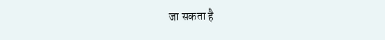जा सकता है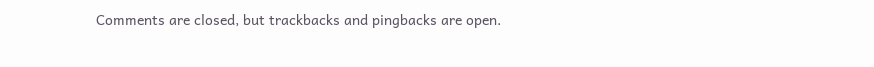Comments are closed, but trackbacks and pingbacks are open.